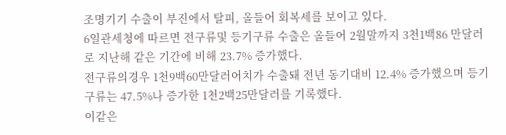조명기기 수출이 부진에서 탈피, 올들어 회복세를 보이고 있다.
6일관세청에 따르면 전구류및 등기구류 수출은 올들어 2월말까지 3천1백86 만달러로 지난해 같은 기간에 비해 23.7% 증가했다.
전구류의경우 1천9백60만달러어치가 수출돼 전년 동기대비 12.4% 증가했으며 등기구류는 47.5%나 증가한 1천2백25만달러를 기록했다.
이같은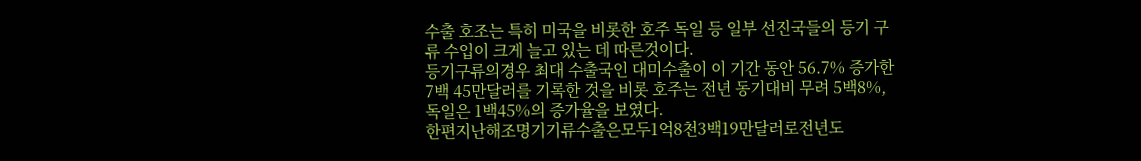수출 호조는 특히 미국을 비롯한 호주 독일 등 일부 선진국들의 등기 구류 수입이 크게 늘고 있는 데 따른것이다.
등기구류의경우 최대 수출국인 대미수출이 이 기간 동안 56.7% 증가한 7백 45만달러를 기록한 것을 비롯 호주는 전년 동기대비 무려 5백8%, 독일은 1백45%의 증가율을 보였다.
한편지난해조명기기류수출은모두1억8천3백19만달러로전년도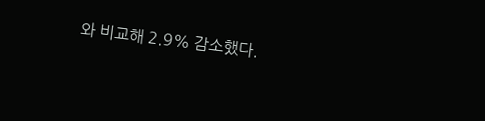와 비교해 2.9% 감소했다.